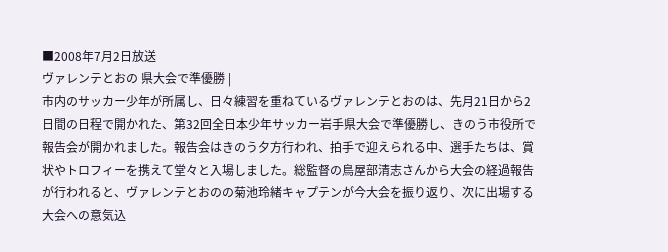■2008年7月2日放送
ヴァレンテとおの 県大会で準優勝 |
市内のサッカー少年が所属し、日々練習を重ねているヴァレンテとおのは、先月21日から2日間の日程で開かれた、第32回全日本少年サッカー岩手県大会で準優勝し、きのう市役所で報告会が開かれました。報告会はきのう夕方行われ、拍手で迎えられる中、選手たちは、賞状やトロフィーを携えて堂々と入場しました。総監督の鳥屋部清志さんから大会の経過報告が行われると、ヴァレンテとおのの菊池玲緒キャプテンが今大会を振り返り、次に出場する大会への意気込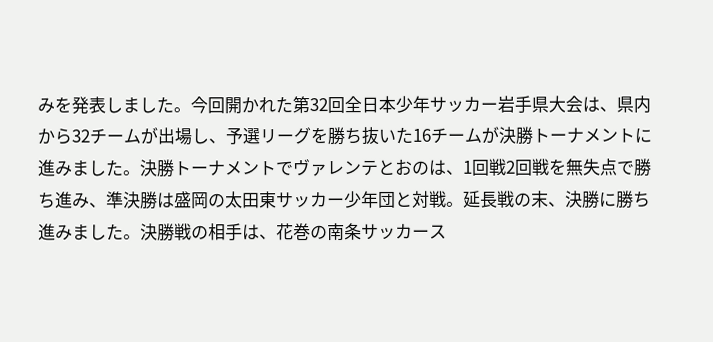みを発表しました。今回開かれた第32回全日本少年サッカー岩手県大会は、県内から32チームが出場し、予選リーグを勝ち抜いた16チームが決勝トーナメントに進みました。決勝トーナメントでヴァレンテとおのは、1回戦2回戦を無失点で勝ち進み、準決勝は盛岡の太田東サッカー少年団と対戦。延長戦の末、決勝に勝ち進みました。決勝戦の相手は、花巻の南条サッカース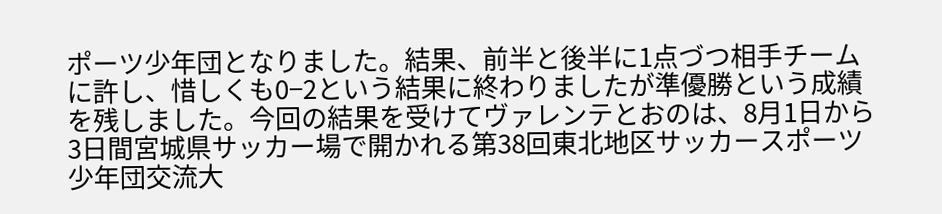ポーツ少年団となりました。結果、前半と後半に1点づつ相手チームに許し、惜しくも0−2という結果に終わりましたが準優勝という成績を残しました。今回の結果を受けてヴァレンテとおのは、8月1日から3日間宮城県サッカー場で開かれる第38回東北地区サッカースポーツ少年団交流大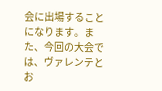会に出場することになります。また、今回の大会では、ヴァレンテとお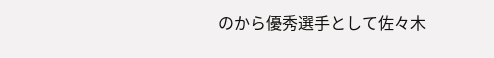のから優秀選手として佐々木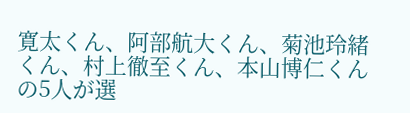寛太くん、阿部航大くん、菊池玲緒くん、村上徹至くん、本山博仁くんの5人が選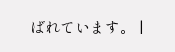ばれています。 |